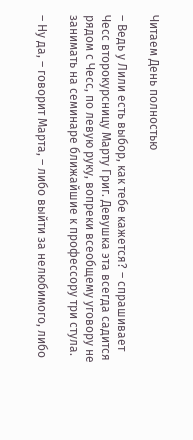Читаем День полностью

– Ведь у Лили есть выбор, как тебе кажется? – спрашивает Чесс второкурсницу Марту Григ. Девушка эта всегда садится рядом с Чесс, по левую руку, вопреки всеобщему уговору не занимать на семинаре ближайшие к профессору три стула.

– Ну да, – говорит Марта, – либо выйти за нелюбимого, либо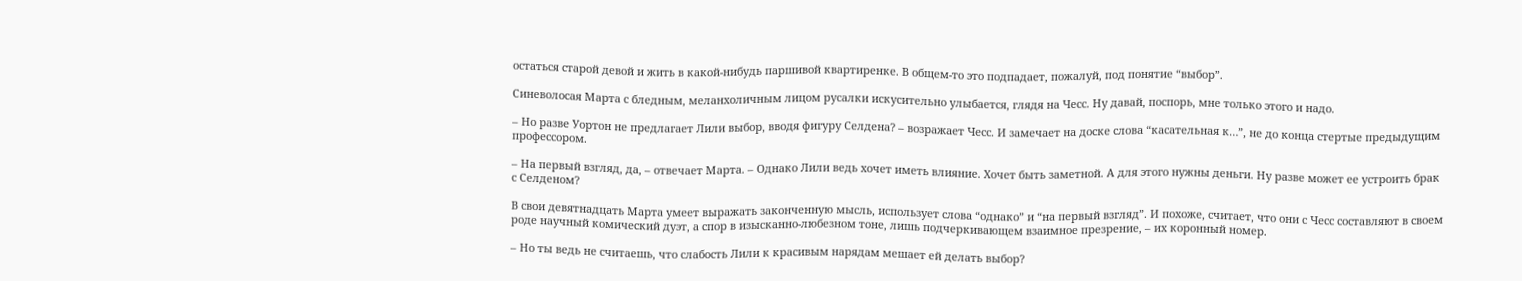остаться старой девой и жить в какой-нибудь паршивой квартиренке. В общем-то это подпадает, пожалуй, под понятие “выбор”.

Синеволосая Марта с бледным, меланхоличным лицом русалки искусительно улыбается, глядя на Чесс. Ну давай, поспорь, мне только этого и надо.

– Но разве Уортон не предлагает Лили выбор, вводя фигуру Селдена? – возражает Чесс. И замечает на доске слова “касательная к…”, не до конца стертые предыдущим профессором.

– На первый взгляд, да, – отвечает Марта. – Однако Лили ведь хочет иметь влияние. Хочет быть заметной. А для этого нужны деньги. Ну разве может ее устроить брак с Селденом?

В свои девятнадцать Марта умеет выражать законченную мысль, использует слова “однако” и “на первый взгляд”. И похоже, считает, что они с Чесс составляют в своем роде научный комический дуэт, а спор в изысканно-любезном тоне, лишь подчеркивающем взаимное презрение, – их коронный номер.

– Но ты ведь не считаешь, что слабость Лили к красивым нарядам мешает ей делать выбор?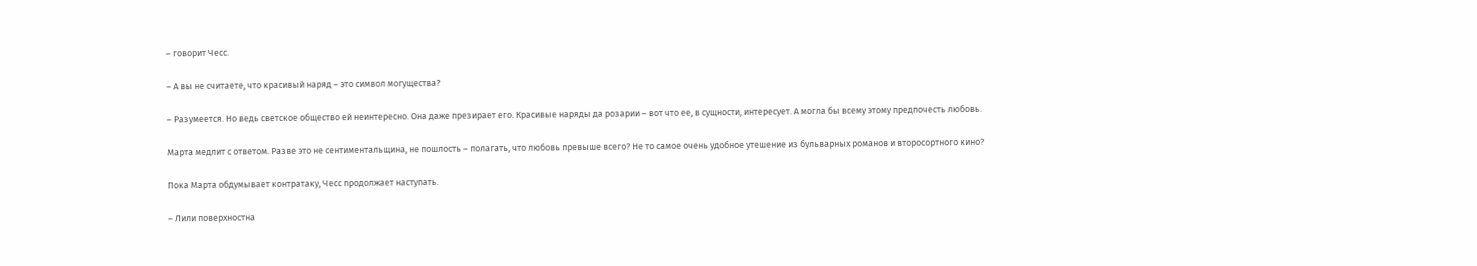– говорит Чесс.

– А вы не считаете, что красивый наряд – это символ могущества?

– Разумеется. Но ведь светское общество ей неинтересно. Она даже презирает его. Красивые наряды да розарии – вот что ее, в сущности, интересует. А могла бы всему этому предпочесть любовь.

Марта медлит с ответом. Разве это не сентиментальщина, не пошлость – полагать, что любовь превыше всего? Не то самое очень удобное утешение из бульварных романов и второсортного кино?

Пока Марта обдумывает контратаку, Чесс продолжает наступать.

– Лили поверхностна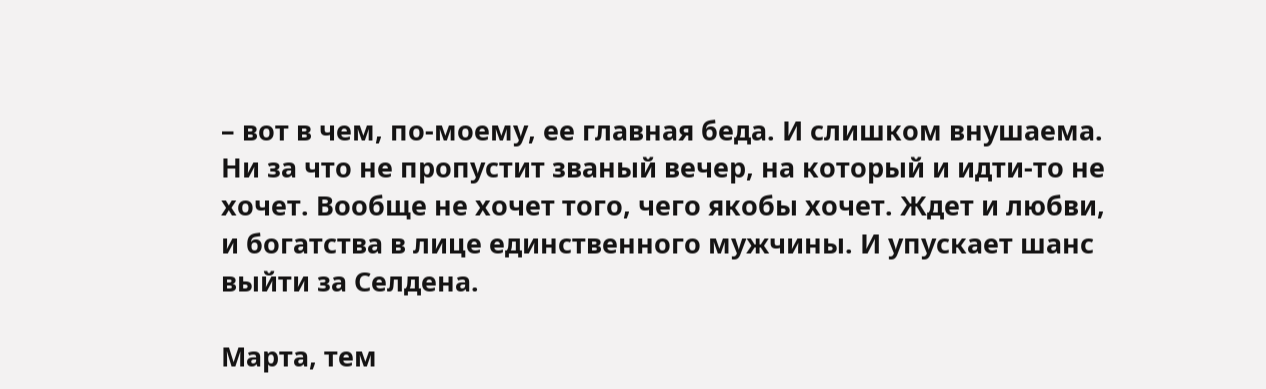– вот в чем, по-моему, ее главная беда. И слишком внушаема. Ни за что не пропустит званый вечер, на который и идти-то не хочет. Вообще не хочет того, чего якобы хочет. Ждет и любви, и богатства в лице единственного мужчины. И упускает шанс выйти за Селдена.

Марта, тем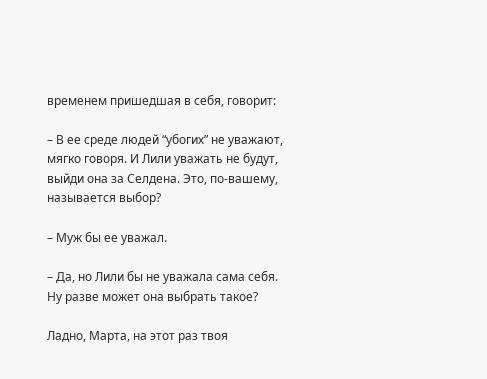временем пришедшая в себя, говорит:

– В ее среде людей “убогих” не уважают, мягко говоря. И Лили уважать не будут, выйди она за Селдена. Это, по-вашему, называется выбор?

– Муж бы ее уважал.

– Да, но Лили бы не уважала сама себя. Ну разве может она выбрать такое?

Ладно, Марта, на этот раз твоя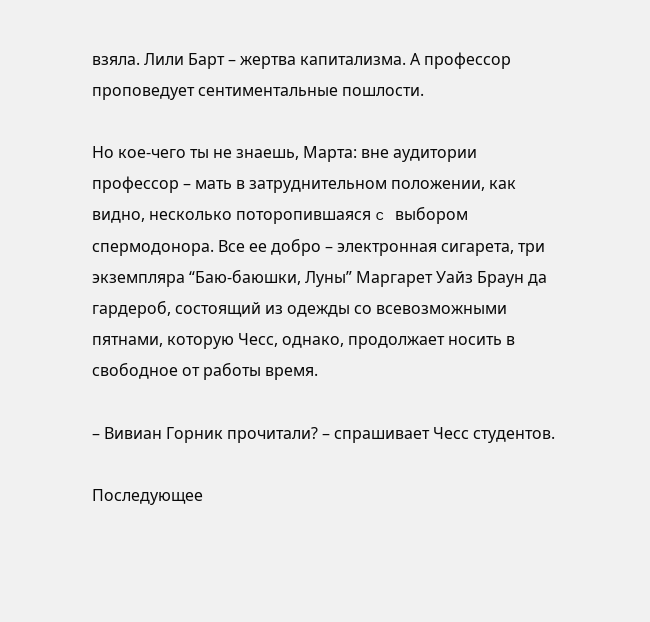взяла. Лили Барт – жертва капитализма. А профессор проповедует сентиментальные пошлости.

Но кое-чего ты не знаешь, Марта: вне аудитории профессор – мать в затруднительном положении, как видно, несколько поторопившаяся c выбором спермодонора. Все ее добро – электронная сигарета, три экземпляра “Баю-баюшки, Луны” Маргарет Уайз Браун да гардероб, состоящий из одежды со всевозможными пятнами, которую Чесс, однако, продолжает носить в свободное от работы время.

– Вивиан Горник прочитали? – спрашивает Чесс студентов.

Последующее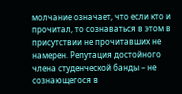молчание означает, что если кто и прочитал, то сознаваться в этом в присутствии не прочитавших не намерен. Репутация достойного члена студенческой банды – не сознающегося в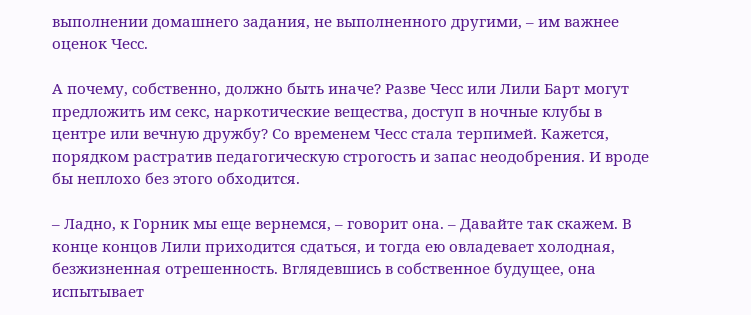выполнении домашнего задания, не выполненного другими, – им важнее оценок Чесс.

А почему, собственно, должно быть иначе? Разве Чесс или Лили Барт могут предложить им секс, наркотические вещества, доступ в ночные клубы в центре или вечную дружбу? Со временем Чесс стала терпимей. Кажется, порядком растратив педагогическую строгость и запас неодобрения. И вроде бы неплохо без этого обходится.

– Ладно, к Горник мы еще вернемся, – говорит она. – Давайте так скажем. В конце концов Лили приходится сдаться, и тогда ею овладевает холодная, безжизненная отрешенность. Вглядевшись в собственное будущее, она испытывает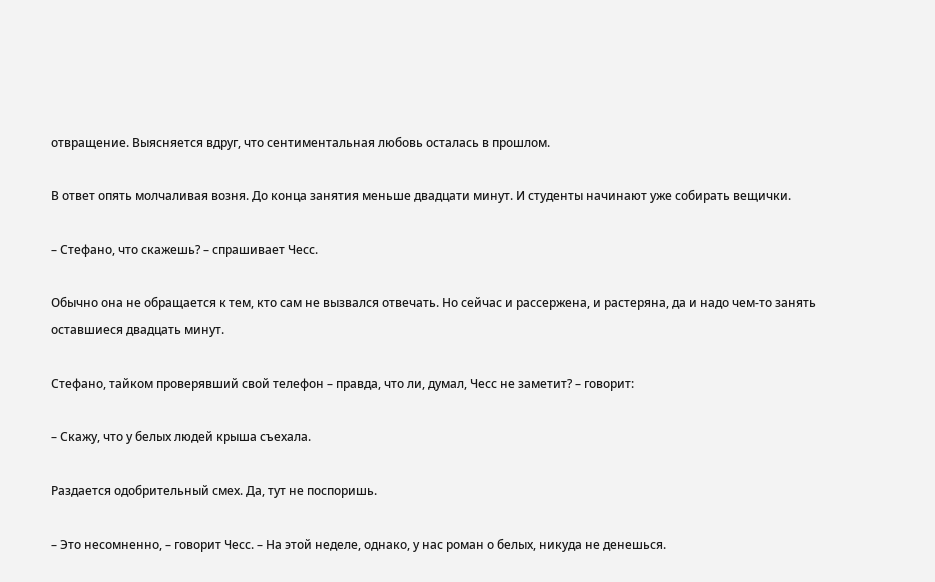отвращение. Выясняется вдруг, что сентиментальная любовь осталась в прошлом.

В ответ опять молчаливая возня. До конца занятия меньше двадцати минут. И студенты начинают уже собирать вещички.

– Стефано, что скажешь? – спрашивает Чесс.

Обычно она не обращается к тем, кто сам не вызвался отвечать. Но сейчас и рассержена, и растеряна, да и надо чем-то занять оставшиеся двадцать минут.

Стефано, тайком проверявший свой телефон – правда, что ли, думал, Чесс не заметит? – говорит:

– Скажу, что у белых людей крыша съехала.

Раздается одобрительный смех. Да, тут не поспоришь.

– Это несомненно, – говорит Чесс. – На этой неделе, однако, у нас роман о белых, никуда не денешься.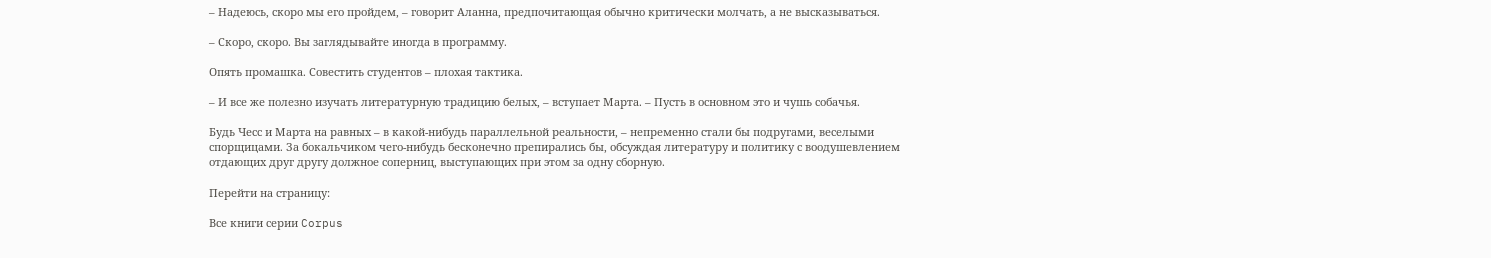– Надеюсь, скоро мы его пройдем, – говорит Аланна, предпочитающая обычно критически молчать, а не высказываться.

– Скоро, скоро. Вы заглядывайте иногда в программу.

Опять промашка. Совестить студентов – плохая тактика.

– И все же полезно изучать литературную традицию белых, – вступает Марта. – Пусть в основном это и чушь собачья.

Будь Чесс и Марта на равных – в какой-нибудь параллельной реальности, – непременно стали бы подругами, веселыми спорщицами. За бокальчиком чего-нибудь бесконечно препирались бы, обсуждая литературу и политику с воодушевлением отдающих друг другу должное соперниц, выступающих при этом за одну сборную.

Перейти на страницу:

Все книги серии Corpus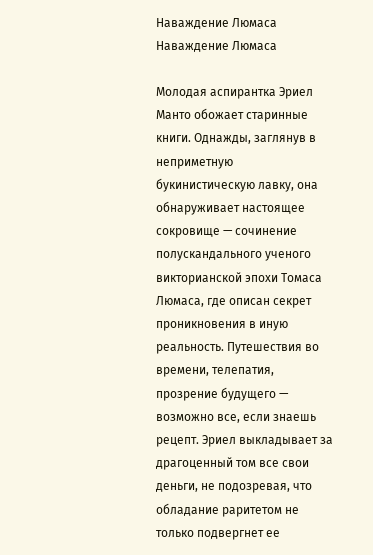Наваждение Люмаса
Наваждение Люмаса

Молодая аспирантка Эриел Манто обожает старинные книги. Однажды, заглянув в неприметную букинистическую лавку, она обнаруживает настоящее сокровище — сочинение полускандального ученого викторианской эпохи Томаса Люмаса, где описан секрет проникновения в иную реальность. Путешествия во времени, телепатия, прозрение будущего — возможно все, если знаешь рецепт. Эриел выкладывает за драгоценный том все свои деньги, не подозревая, что обладание раритетом не только подвергнет ее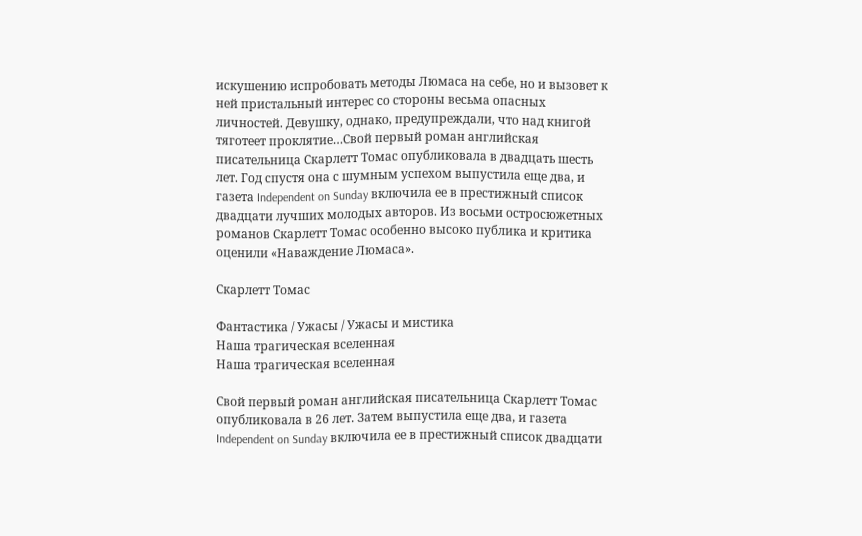искушению испробовать методы Люмаса на себе, но и вызовет к ней пристальный интерес со стороны весьма опасных личностей. Девушку, однако, предупреждали, что над книгой тяготеет проклятие…Свой первый роман английская писательница Скарлетт Томас опубликовала в двадцать шесть лет. Год спустя она с шумным успехом выпустила еще два, и газета Independent on Sunday включила ее в престижный список двадцати лучших молодых авторов. Из восьми остросюжетных романов Скарлетт Томас особенно высоко публика и критика оценили «Наваждение Люмаса».

Скарлетт Томас

Фантастика / Ужасы / Ужасы и мистика
Наша трагическая вселенная
Наша трагическая вселенная

Свой первый роман английская писательница Скарлетт Томас опубликовала в 26 лет. Затем выпустила еще два, и газета Independent on Sunday включила ее в престижный список двадцати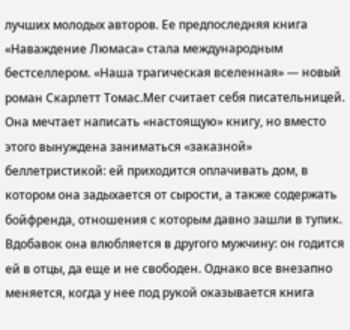лучших молодых авторов. Ее предпоследняя книга «Наваждение Люмаса» стала международным бестселлером. «Наша трагическая вселенная» — новый роман Скарлетт Томас.Мег считает себя писательницей. Она мечтает написать «настоящую» книгу, но вместо этого вынуждена заниматься «заказной» беллетристикой: ей приходится оплачивать дом, в котором она задыхается от сырости, а также содержать бойфренда, отношения с которым давно зашли в тупик. Вдобавок она влюбляется в другого мужчину: он годится ей в отцы, да еще и не свободен. Однако все внезапно меняется, когда у нее под рукой оказывается книга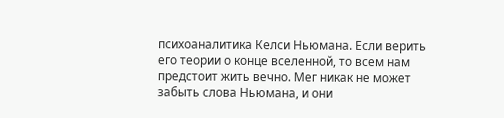психоаналитика Келси Ньюмана. Если верить его теории о конце вселенной, то всем нам предстоит жить вечно. Мег никак не может забыть слова Ньюмана, и они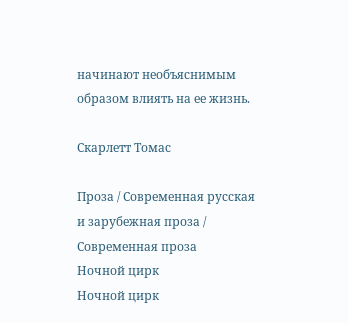начинают необъяснимым образом влиять на ее жизнь.

Скарлетт Томас

Проза / Современная русская и зарубежная проза / Современная проза
Ночной цирк
Ночной цирк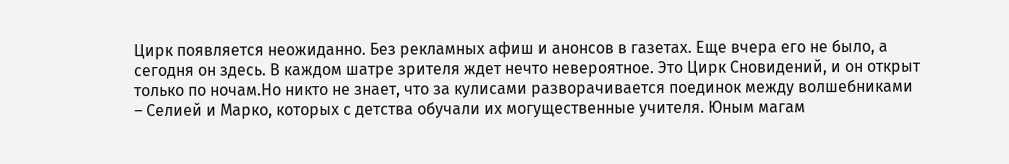Цирк появляется неожиданно. Без рекламных афиш и анонсов в газетах. Еще вчера его не было, а сегодня он здесь. В каждом шатре зрителя ждет нечто невероятное. Это Цирк Сновидений, и он открыт только по ночам.Но никто не знает, что за кулисами разворачивается поединок между волшебниками – Селией и Марко, которых с детства обучали их могущественные учителя. Юным магам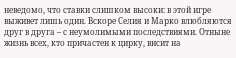неведомо, что ставки слишком высоки: в этой игре выживет лишь один. Вскоре Селия и Марко влюбляются друг в друга – с неумолимыми последствиями. Отныне жизнь всех, кто причастен к цирку, висит на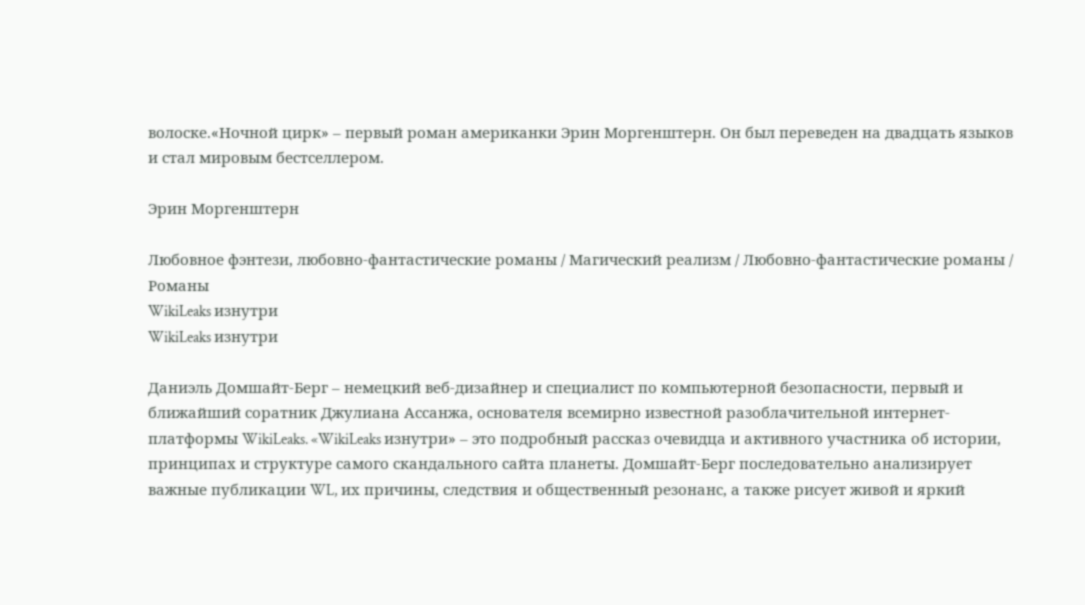волоске.«Ночной цирк» – первый роман американки Эрин Моргенштерн. Он был переведен на двадцать языков и стал мировым бестселлером.

Эрин Моргенштерн

Любовное фэнтези, любовно-фантастические романы / Магический реализм / Любовно-фантастические романы / Романы
WikiLeaks изнутри
WikiLeaks изнутри

Даниэль Домшайт-Берг – немецкий веб-дизайнер и специалист по компьютерной безопасности, первый и ближайший соратник Джулиана Ассанжа, основателя всемирно известной разоблачительной интернет-платформы WikiLeaks. «WikiLeaks изнутри» – это подробный рассказ очевидца и активного участника об истории, принципах и структуре самого скандального сайта планеты. Домшайт-Берг последовательно анализирует важные публикации WL, их причины, следствия и общественный резонанс, а также рисует живой и яркий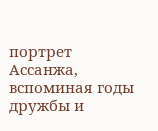портрет Ассанжа, вспоминая годы дружбы и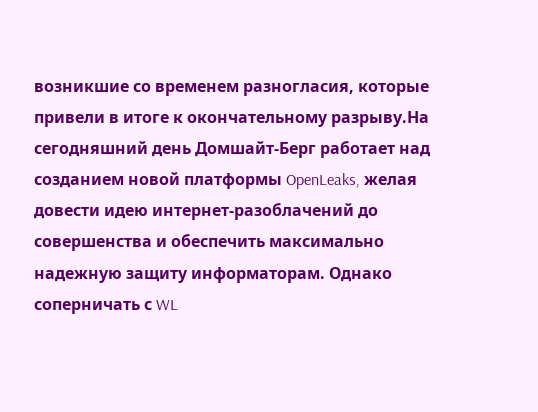возникшие со временем разногласия, которые привели в итоге к окончательному разрыву.На сегодняшний день Домшайт-Берг работает над созданием новой платформы OpenLeaks, желая довести идею интернет-разоблачений до совершенства и обеспечить максимально надежную защиту информаторам. Однако соперничать с WL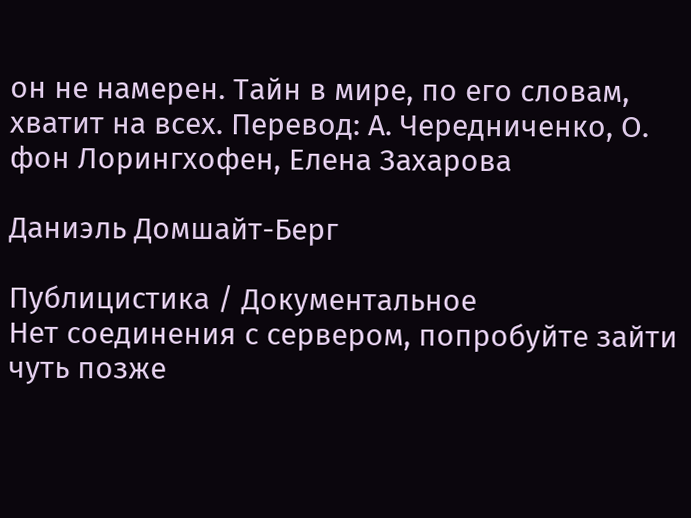он не намерен. Тайн в мире, по его словам, хватит на всех. Перевод: А. Чередниченко, О. фон Лорингхофен, Елена Захарова

Даниэль Домшайт-Берг

Публицистика / Документальное
Нет соединения с сервером, попробуйте зайти чуть позже